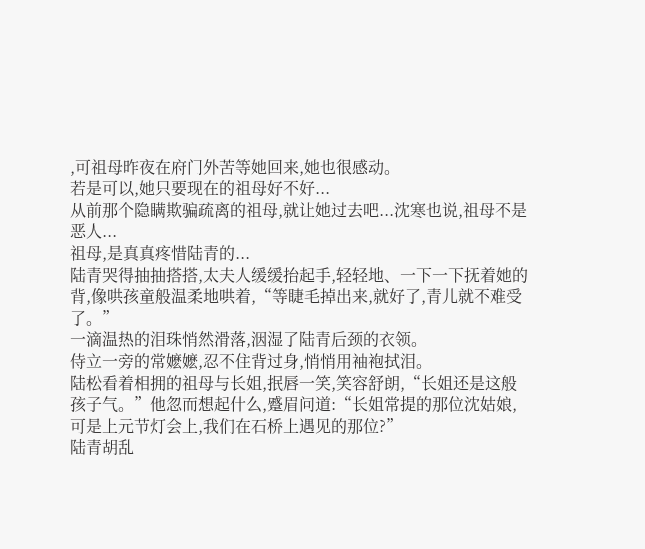,可祖母昨夜在府门外苦等她回来,她也很感动。
若是可以,她只要现在的祖母好不好...
从前那个隐瞒欺骗疏离的祖母,就让她过去吧...沈寒也说,祖母不是恶人...
祖母,是真真疼惜陆青的...
陆青哭得抽抽搭搭,太夫人缓缓抬起手,轻轻地、一下一下抚着她的背,像哄孩童般温柔地哄着,“等睫毛掉出来,就好了,青儿就不难受了。”
一滴温热的泪珠悄然滑落,洇湿了陆青后颈的衣领。
侍立一旁的常嬷嬷,忍不住背过身,悄悄用袖袍拭泪。
陆松看着相拥的祖母与长姐,抿唇一笑,笑容舒朗,“长姐还是这般孩子气。”他忽而想起什么,蹙眉问道:“长姐常提的那位沈姑娘,可是上元节灯会上,我们在石桥上遇见的那位?”
陆青胡乱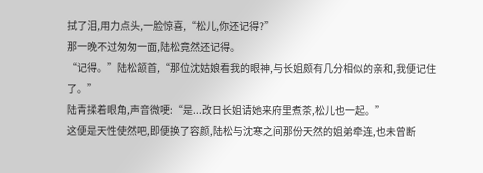拭了泪,用力点头,一脸惊喜,“松儿,你还记得?”
那一晚不过匆匆一面,陆松竟然还记得。
“记得。”陆松颔首,“那位沈姑娘看我的眼神,与长姐颇有几分相似的亲和,我便记住了。”
陆青揉着眼角,声音微哽:“是...改日长姐请她来府里煮茶,松儿也一起。”
这便是天性使然吧,即便换了容颜,陆松与沈寒之间那份天然的姐弟牵连,也未曾断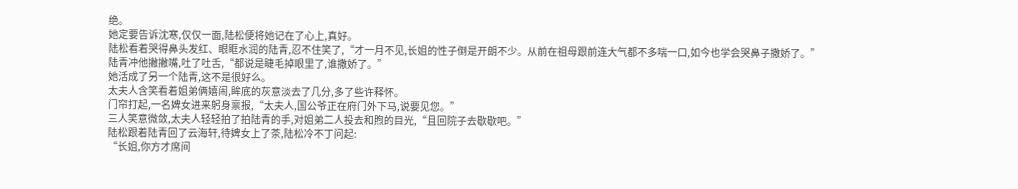绝。
她定要告诉沈寒,仅仅一面,陆松便将她记在了心上,真好。
陆松看着哭得鼻头发红、眼眶水润的陆青,忍不住笑了,“才一月不见,长姐的性子倒是开朗不少。从前在祖母跟前连大气都不多喘一口,如今也学会哭鼻子撒娇了。”
陆青冲他撇撇嘴,吐了吐舌,“都说是睫毛掉眼里了,谁撒娇了。”
她活成了另一个陆青,这不是很好么。
太夫人含笑看着姐弟俩嬉闹,眸底的灰意淡去了几分,多了些许释怀。
门帘打起,一名婢女进来躬身禀报,“太夫人,国公爷正在府门外下马,说要见您。”
三人笑意微敛,太夫人轻轻拍了拍陆青的手,对姐弟二人投去和煦的目光,“且回院子去歇歇吧。”
陆松跟着陆青回了云海轩,待婢女上了茶,陆松冷不丁问起:
“长姐,你方才席间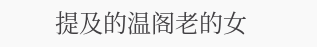提及的温阁老的女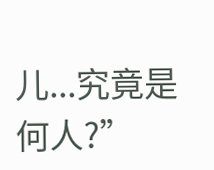儿...究竟是何人?”